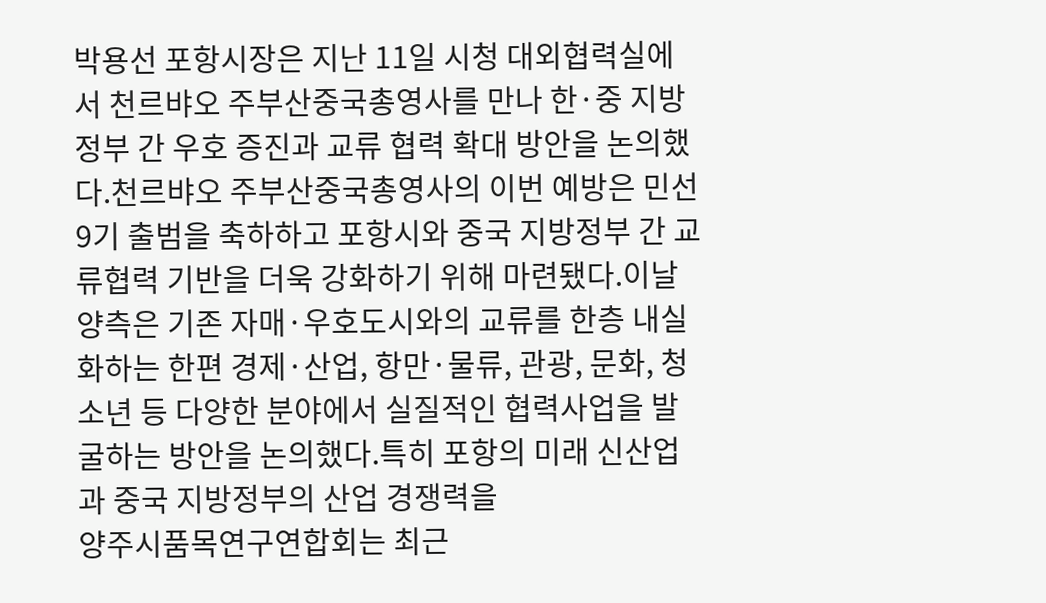박용선 포항시장은 지난 11일 시청 대외협력실에서 천르뱌오 주부산중국총영사를 만나 한·중 지방정부 간 우호 증진과 교류 협력 확대 방안을 논의했다.천르뱌오 주부산중국총영사의 이번 예방은 민선 9기 출범을 축하하고 포항시와 중국 지방정부 간 교류협력 기반을 더욱 강화하기 위해 마련됐다.이날 양측은 기존 자매·우호도시와의 교류를 한층 내실화하는 한편 경제·산업, 항만·물류, 관광, 문화, 청소년 등 다양한 분야에서 실질적인 협력사업을 발굴하는 방안을 논의했다.특히 포항의 미래 신산업과 중국 지방정부의 산업 경쟁력을
양주시품목연구연합회는 최근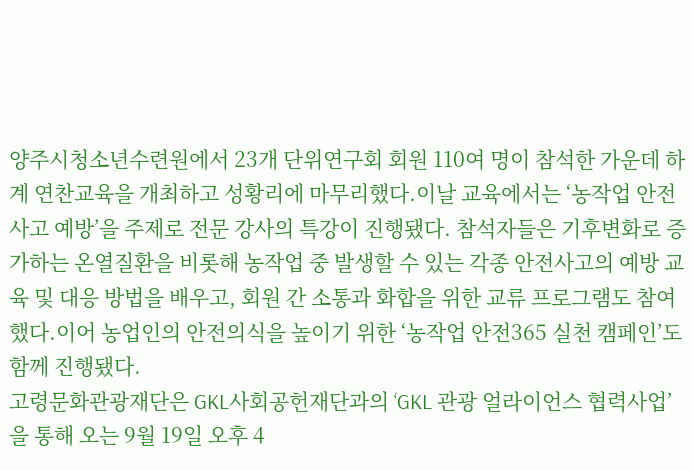양주시청소년수련원에서 23개 단위연구회 회원 110여 명이 참석한 가운데 하계 연찬교육을 개최하고 성황리에 마무리했다.이날 교육에서는 ‘농작업 안전사고 예방’을 주제로 전문 강사의 특강이 진행됐다. 참석자들은 기후변화로 증가하는 온열질환을 비롯해 농작업 중 발생할 수 있는 각종 안전사고의 예방 교육 및 대응 방법을 배우고, 회원 간 소통과 화합을 위한 교류 프로그램도 참여했다.이어 농업인의 안전의식을 높이기 위한 ‘농작업 안전365 실천 캠페인’도 함께 진행됐다.
고령문화관광재단은 GKL사회공헌재단과의 ‘GKL 관광 얼라이언스 협력사업’을 통해 오는 9월 19일 오후 4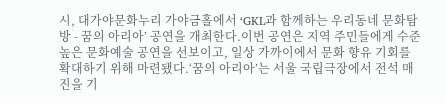시, 대가야문화누리 가야금홀에서 ‘GKL과 함께하는 우리동네 문화탐방 - 꿈의 아리아’ 공연을 개최한다.이번 공연은 지역 주민들에게 수준 높은 문화예술 공연을 선보이고, 일상 가까이에서 문화 향유 기회를 확대하기 위해 마련됐다.‘꿈의 아리아’는 서울 국립극장에서 전석 매진을 기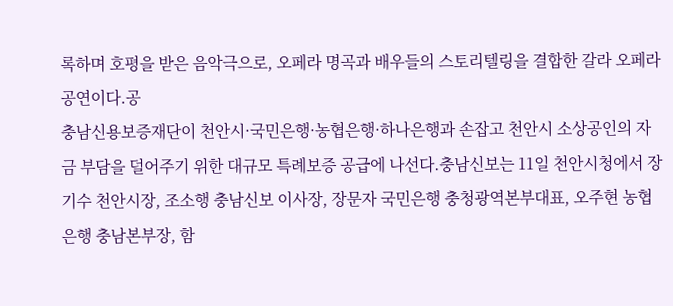록하며 호평을 받은 음악극으로, 오페라 명곡과 배우들의 스토리텔링을 결합한 갈라 오페라 공연이다.공
충남신용보증재단이 천안시·국민은행·농협은행·하나은행과 손잡고 천안시 소상공인의 자금 부담을 덜어주기 위한 대규모 특례보증 공급에 나선다.충남신보는 11일 천안시청에서 장기수 천안시장, 조소행 충남신보 이사장, 장문자 국민은행 충청광역본부대표, 오주현 농협은행 충남본부장, 함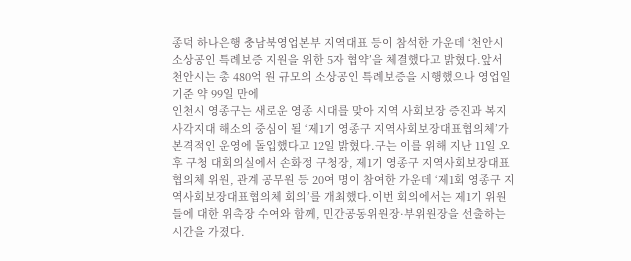종덕 하나은행 충남북영업본부 지역대표 등이 참석한 가운데 ‘천안시 소상공인 특례보증 지원을 위한 5자 협약’을 체결했다고 밝혔다.앞서 천안시는 총 480억 원 규모의 소상공인 특례보증을 시행했으나 영업일 기준 약 99일 만에
인천시 영종구는 새로운 영종 시대를 맞아 지역 사회보장 증진과 복지 사각지대 해소의 중심이 될 ‘제1기 영종구 지역사회보장대표협의체’가 본격적인 운영에 돌입했다고 12일 밝혔다.구는 이를 위해 지난 11일 오후 구청 대회의실에서 손화정 구청장, 제1기 영종구 지역사회보장대표협의체 위원, 관계 공무원 등 20여 명이 참여한 가운데 ‘제1회 영종구 지역사회보장대표협의체 회의’를 개최했다.이번 회의에서는 제1기 위원들에 대한 위촉장 수여와 함께, 민간공동위원장·부위원장을 선출하는 시간을 가졌다.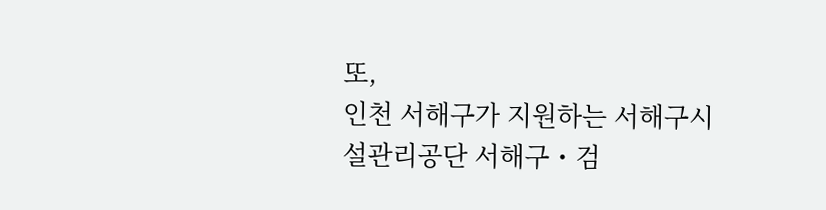또,
인천 서해구가 지원하는 서해구시설관리공단 서해구・검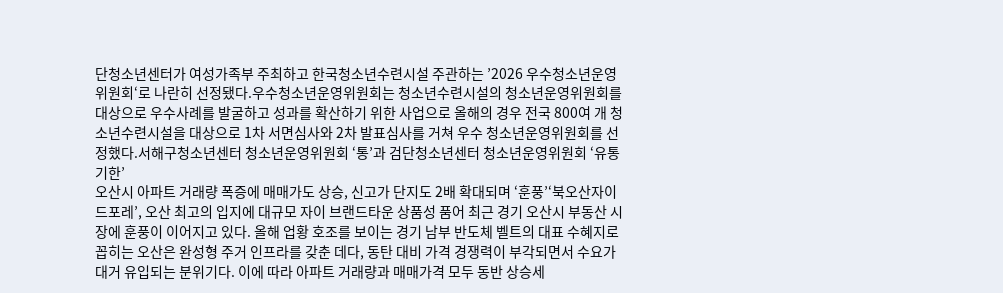단청소년센터가 여성가족부 주최하고 한국청소년수련시설 주관하는 ’2026 우수청소년운영위원회‘로 나란히 선정됐다.우수청소년운영위원회는 청소년수련시설의 청소년운영위원회를 대상으로 우수사례를 발굴하고 성과를 확산하기 위한 사업으로 올해의 경우 전국 800여 개 청소년수련시설을 대상으로 1차 서면심사와 2차 발표심사를 거쳐 우수 청소년운영위원회를 선정했다.서해구청소년센터 청소년운영위원회 ‘통’과 검단청소년센터 청소년운영위원회 ‘유통기한’
오산시 아파트 거래량 폭증에 매매가도 상승, 신고가 단지도 2배 확대되며 ‘훈풍’‘북오산자이 드포레’, 오산 최고의 입지에 대규모 자이 브랜드타운 상품성 품어 최근 경기 오산시 부동산 시장에 훈풍이 이어지고 있다. 올해 업황 호조를 보이는 경기 남부 반도체 벨트의 대표 수혜지로 꼽히는 오산은 완성형 주거 인프라를 갖춘 데다, 동탄 대비 가격 경쟁력이 부각되면서 수요가 대거 유입되는 분위기다. 이에 따라 아파트 거래량과 매매가격 모두 동반 상승세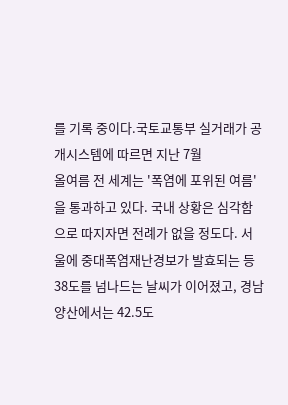를 기록 중이다.국토교통부 실거래가 공개시스템에 따르면 지난 7월
올여름 전 세계는 '폭염에 포위된 여름'을 통과하고 있다. 국내 상황은 심각함으로 따지자면 전례가 없을 정도다. 서울에 중대폭염재난경보가 발효되는 등 38도를 넘나드는 날씨가 이어졌고, 경남 양산에서는 42.5도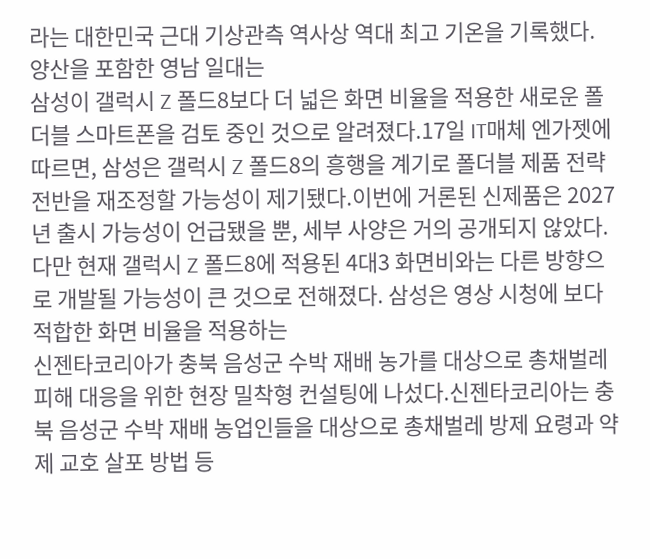라는 대한민국 근대 기상관측 역사상 역대 최고 기온을 기록했다. 양산을 포함한 영남 일대는
삼성이 갤럭시 Z 폴드8보다 더 넓은 화면 비율을 적용한 새로운 폴더블 스마트폰을 검토 중인 것으로 알려졌다.17일 IT매체 엔가젯에 따르면, 삼성은 갤럭시 Z 폴드8의 흥행을 계기로 폴더블 제품 전략 전반을 재조정할 가능성이 제기됐다.이번에 거론된 신제품은 2027년 출시 가능성이 언급됐을 뿐, 세부 사양은 거의 공개되지 않았다. 다만 현재 갤럭시 Z 폴드8에 적용된 4대3 화면비와는 다른 방향으로 개발될 가능성이 큰 것으로 전해졌다. 삼성은 영상 시청에 보다 적합한 화면 비율을 적용하는
신젠타코리아가 충북 음성군 수박 재배 농가를 대상으로 총채벌레 피해 대응을 위한 현장 밀착형 컨설팅에 나섰다.신젠타코리아는 충북 음성군 수박 재배 농업인들을 대상으로 총채벌레 방제 요령과 약제 교호 살포 방법 등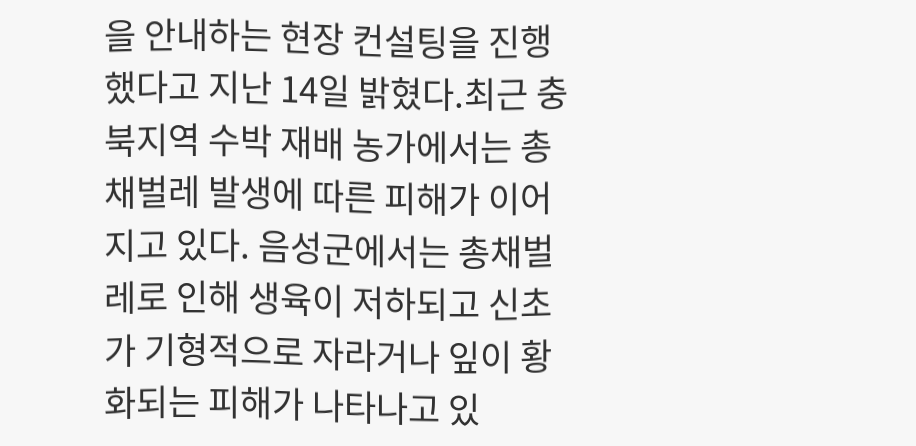을 안내하는 현장 컨설팅을 진행했다고 지난 14일 밝혔다.최근 충북지역 수박 재배 농가에서는 총채벌레 발생에 따른 피해가 이어지고 있다. 음성군에서는 총채벌레로 인해 생육이 저하되고 신초가 기형적으로 자라거나 잎이 황화되는 피해가 나타나고 있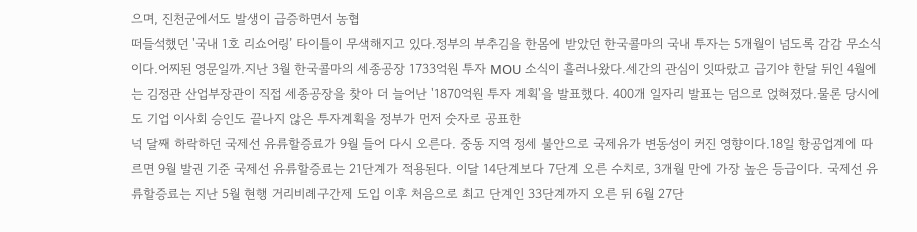으며, 진천군에서도 발생이 급증하면서 농협
떠들석했던 '국내 1호 리쇼어링’ 타이틀이 무색해지고 있다.정부의 부추김을 한몸에 받았던 한국콜마의 국내 투자는 5개월이 넘도록 감감 무소식이다.어찌된 영문일까.지난 3월 한국콜마의 세종공장 1733억원 투자 MOU 소식이 흘러나왔다.세간의 관심이 잇따랐고 급기야 한달 뒤인 4월에는 김정관 산업부장관이 직접 세종공장을 찾아 더 늘어난 '1870억원 투자 계획'을 발표했다. 400개 일자리 발표는 덤으로 얹혀졌다.물론 당시에도 기업 이사회 승인도 끝나지 않은 투자계획을 정부가 먼저 숫자로 공표한
넉 달째 하락하던 국제선 유류할증료가 9월 들어 다시 오른다. 중동 지역 정세 불안으로 국제유가 변동성이 커진 영향이다.18일 항공업계에 따르면 9월 발권 기준 국제선 유류할증료는 21단계가 적용된다. 이달 14단계보다 7단계 오른 수치로, 3개월 만에 가장 높은 등급이다. 국제선 유류할증료는 지난 5월 현행 거리비례구간제 도입 이후 처음으로 최고 단계인 33단계까지 오른 뒤 6월 27단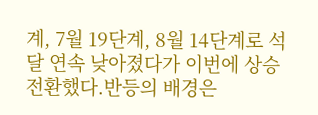계, 7월 19단계, 8월 14단계로 석 달 연속 낮아졌다가 이번에 상승 전환했다.반등의 배경은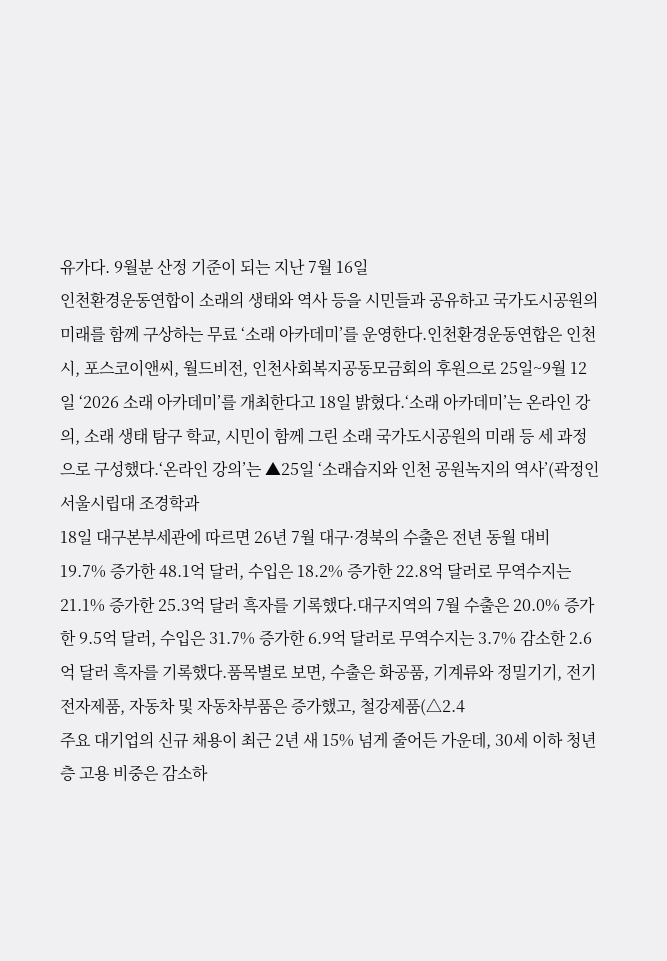유가다. 9월분 산정 기준이 되는 지난 7월 16일
인천환경운동연합이 소래의 생태와 역사 등을 시민들과 공유하고 국가도시공원의 미래를 함께 구상하는 무료 ‘소래 아카데미’를 운영한다.인천환경운동연합은 인천시, 포스코이앤씨, 월드비전, 인천사회복지공동모금회의 후원으로 25일~9월 12일 ‘2026 소래 아카데미’를 개최한다고 18일 밝혔다.‘소래 아카데미’는 온라인 강의, 소래 생태 탐구 학교, 시민이 함께 그린 소래 국가도시공원의 미래 등 세 과정으로 구성했다.‘온라인 강의’는 ▲25일 ‘소래습지와 인천 공원녹지의 역사’(곽정인 서울시립대 조경학과
18일 대구본부세관에 따르면 26년 7월 대구·경북의 수출은 전년 동월 대비 19.7% 증가한 48.1억 달러, 수입은 18.2% 증가한 22.8억 달러로 무역수지는 21.1% 증가한 25.3억 달러 흑자를 기록했다.대구지역의 7월 수출은 20.0% 증가한 9.5억 달러, 수입은 31.7% 증가한 6.9억 달러로 무역수지는 3.7% 감소한 2.6억 달러 흑자를 기록했다.품목별로 보면, 수출은 화공품, 기계류와 정밀기기, 전기전자제품, 자동차 및 자동차부품은 증가했고, 철강제품(△2.4
주요 대기업의 신규 채용이 최근 2년 새 15% 넘게 줄어든 가운데, 30세 이하 청년층 고용 비중은 감소하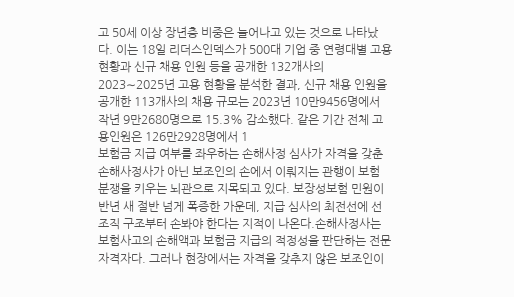고 50세 이상 장년층 비중은 늘어나고 있는 것으로 나타났다. 이는 18일 리더스인덱스가 500대 기업 중 연령대별 고용 현황과 신규 채용 인원 등을 공개한 132개사의 2023∼2025년 고용 현황을 분석한 결과, 신규 채용 인원을 공개한 113개사의 채용 규모는 2023년 10만9456명에서 작년 9만2680명으로 15.3% 감소했다. 같은 기간 전체 고용인원은 126만2928명에서 1
보험금 지급 여부를 좌우하는 손해사정 심사가 자격을 갖춘 손해사정사가 아닌 보조인의 손에서 이뤄지는 관행이 보험 분쟁을 키우는 뇌관으로 지목되고 있다. 보장성보험 민원이 반년 새 절반 넘게 폭증한 가운데, 지급 심사의 최전선에 선 조직 구조부터 손봐야 한다는 지적이 나온다.손해사정사는 보험사고의 손해액과 보험금 지급의 적정성을 판단하는 전문 자격자다. 그러나 현장에서는 자격을 갖추지 않은 보조인이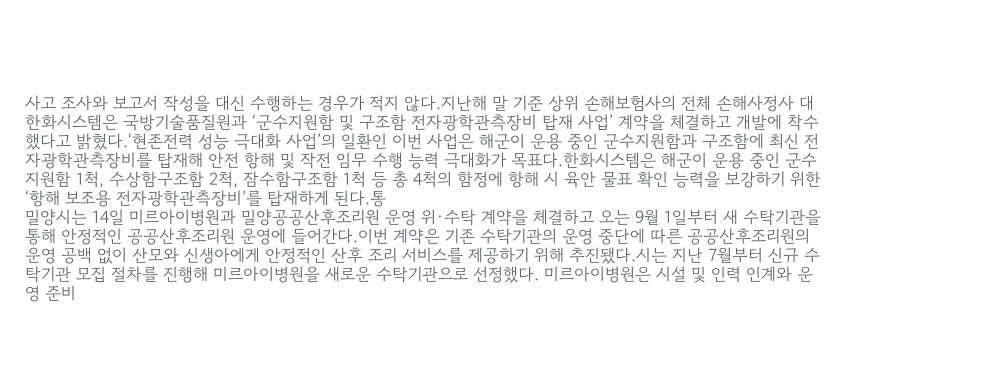사고 조사와 보고서 작성을 대신 수행하는 경우가 적지 않다.지난해 말 기준 상위 손해보험사의 전체 손해사정사 대
한화시스템은 국방기술품질원과 ‘군수지원함 및 구조함 전자광학관측장비 탑재 사업’ 계약을 체결하고 개발에 착수했다고 밝혔다.‘현존전력 성능 극대화 사업’의 일환인 이번 사업은 해군이 운용 중인 군수지원함과 구조함에 최신 전자광학관측장비를 탑재해 안전 항해 및 작전 임무 수행 능력 극대화가 목표다.한화시스템은 해군이 운용 중인 군수지원함 1척, 수상함구조함 2척, 잠수함구조함 1척 등 총 4척의 함정에 항해 시 육안 물표 확인 능력을 보강하기 위한 ‘항해 보조용 전자광학관측장비’를 탑재하게 된다.통
밀양시는 14일 미르아이병원과 밀양공공산후조리원 운영 위·수탁 계약을 체결하고 오는 9월 1일부터 새 수탁기관을 통해 안정적인 공공산후조리원 운영에 들어간다.이번 계약은 기존 수탁기관의 운영 중단에 따른 공공산후조리원의 운영 공백 없이 산모와 신생아에게 안정적인 산후 조리 서비스를 제공하기 위해 추진됐다.시는 지난 7월부터 신규 수탁기관 모집 절차를 진행해 미르아이병원을 새로운 수탁기관으로 선정했다. 미르아이병원은 시설 및 인력 인계와 운영 준비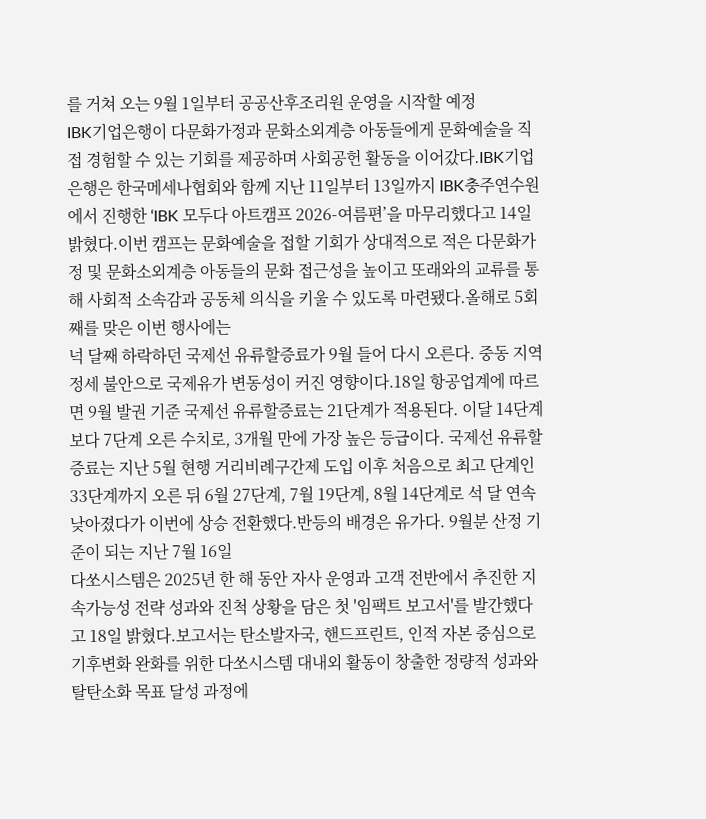를 거쳐 오는 9월 1일부터 공공산후조리원 운영을 시작할 예정
IBK기업은행이 다문화가정과 문화소외계층 아동들에게 문화예술을 직접 경험할 수 있는 기회를 제공하며 사회공헌 활동을 이어갔다.IBK기업은행은 한국메세나협회와 함께 지난 11일부터 13일까지 IBK충주연수원에서 진행한 ‘IBK 모두다 아트캠프 2026-여름편’을 마무리했다고 14일 밝혔다.이번 캠프는 문화예술을 접할 기회가 상대적으로 적은 다문화가정 및 문화소외계층 아동들의 문화 접근성을 높이고 또래와의 교류를 통해 사회적 소속감과 공동체 의식을 키울 수 있도록 마련됐다.올해로 5회째를 맞은 이번 행사에는
넉 달째 하락하던 국제선 유류할증료가 9월 들어 다시 오른다. 중동 지역 정세 불안으로 국제유가 변동성이 커진 영향이다.18일 항공업계에 따르면 9월 발권 기준 국제선 유류할증료는 21단계가 적용된다. 이달 14단계보다 7단계 오른 수치로, 3개월 만에 가장 높은 등급이다. 국제선 유류할증료는 지난 5월 현행 거리비례구간제 도입 이후 처음으로 최고 단계인 33단계까지 오른 뒤 6월 27단계, 7월 19단계, 8월 14단계로 석 달 연속 낮아졌다가 이번에 상승 전환했다.반등의 배경은 유가다. 9월분 산정 기준이 되는 지난 7월 16일
다쏘시스템은 2025년 한 해 동안 자사 운영과 고객 전반에서 추진한 지속가능성 전략 성과와 진척 상황을 담은 첫 '임팩트 보고서'를 발간했다고 18일 밝혔다.보고서는 탄소발자국, 핸드프린트, 인적 자본 중심으로 기후변화 완화를 위한 다쏘시스템 대내외 활동이 창출한 정량적 성과와 탈탄소화 목표 달성 과정에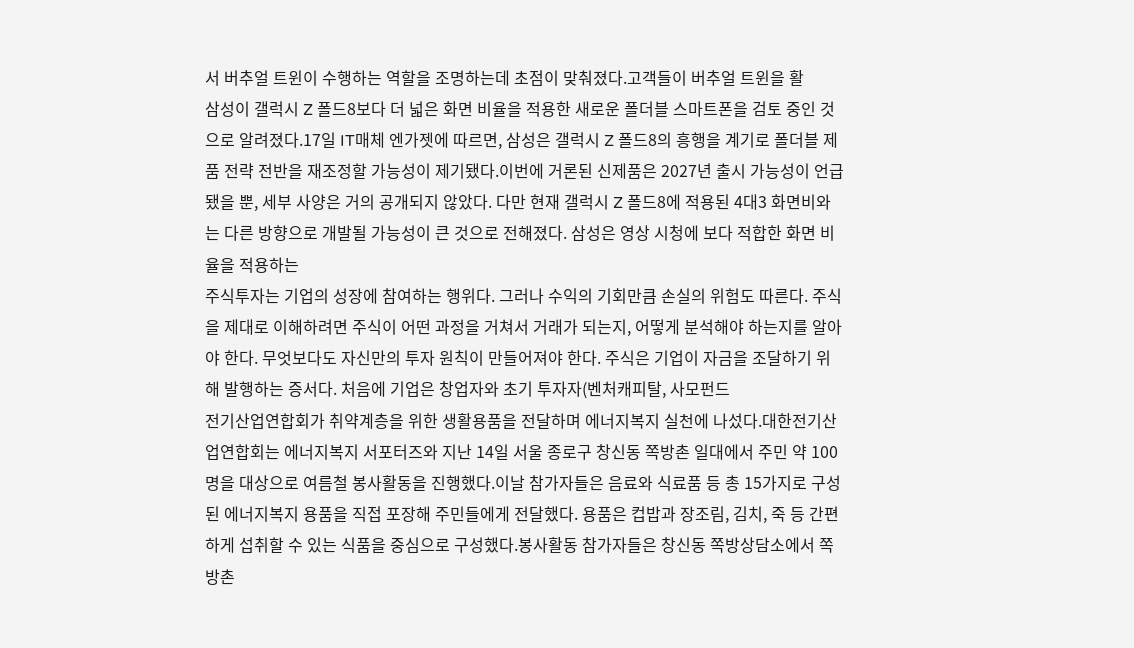서 버추얼 트윈이 수행하는 역할을 조명하는데 초점이 맞춰졌다.고객들이 버추얼 트윈을 활
삼성이 갤럭시 Z 폴드8보다 더 넓은 화면 비율을 적용한 새로운 폴더블 스마트폰을 검토 중인 것으로 알려졌다.17일 IT매체 엔가젯에 따르면, 삼성은 갤럭시 Z 폴드8의 흥행을 계기로 폴더블 제품 전략 전반을 재조정할 가능성이 제기됐다.이번에 거론된 신제품은 2027년 출시 가능성이 언급됐을 뿐, 세부 사양은 거의 공개되지 않았다. 다만 현재 갤럭시 Z 폴드8에 적용된 4대3 화면비와는 다른 방향으로 개발될 가능성이 큰 것으로 전해졌다. 삼성은 영상 시청에 보다 적합한 화면 비율을 적용하는
주식투자는 기업의 성장에 참여하는 행위다. 그러나 수익의 기회만큼 손실의 위험도 따른다. 주식을 제대로 이해하려면 주식이 어떤 과정을 거쳐서 거래가 되는지, 어떻게 분석해야 하는지를 알아야 한다. 무엇보다도 자신만의 투자 원칙이 만들어져야 한다. 주식은 기업이 자금을 조달하기 위해 발행하는 증서다. 처음에 기업은 창업자와 초기 투자자(벤처캐피탈, 사모펀드
전기산업연합회가 취약계층을 위한 생활용품을 전달하며 에너지복지 실천에 나섰다.대한전기산업연합회는 에너지복지 서포터즈와 지난 14일 서울 종로구 창신동 쪽방촌 일대에서 주민 약 100명을 대상으로 여름철 봉사활동을 진행했다.이날 참가자들은 음료와 식료품 등 총 15가지로 구성된 에너지복지 용품을 직접 포장해 주민들에게 전달했다. 용품은 컵밥과 장조림, 김치, 죽 등 간편하게 섭취할 수 있는 식품을 중심으로 구성했다.봉사활동 참가자들은 창신동 쪽방상담소에서 쪽방촌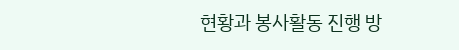현황과 봉사활동 진행 방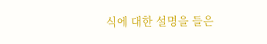식에 대한 설명을 들은